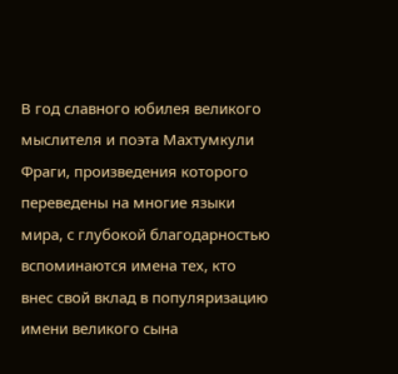В год славного юбилея великого мыслителя и поэта Махтумкули Фраги, произведения которого переведены на многие языки мира, с глубокой благодарностью вспоминаются имена тех, кто внес свой вклад в популяризацию имени великого сына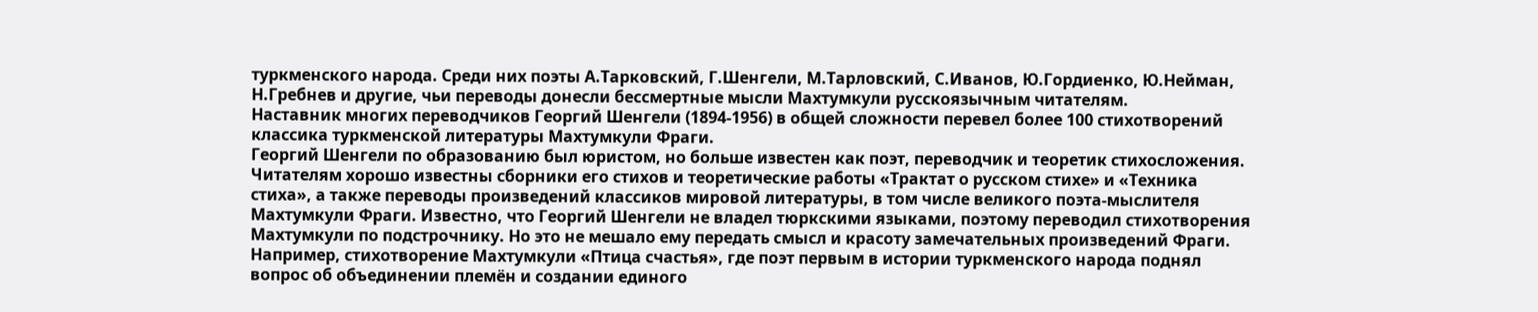туркменского народа. Среди них поэты А.Тарковский, Г.Шенгели, М.Тарловский, С.Иванов, Ю.Гордиенко, Ю.Нейман, Н.Гребнев и другие, чьи переводы донесли бессмертные мысли Махтумкули русскоязычным читателям.
Наставник многих переводчиков Георгий Шенгели (1894-1956) в общей сложности перевел более 100 стихотворений классика туркменской литературы Махтумкули Фраги.
Георгий Шенгели по образованию был юристом, но больше известен как поэт, переводчик и теоретик стихосложения. Читателям хорошо известны сборники его стихов и теоретические работы «Трактат о русском стихе» и «Техника стиха», а также переводы произведений классиков мировой литературы, в том числе великого поэта-мыслителя Махтумкули Фраги. Известно, что Георгий Шенгели не владел тюркскими языками, поэтому переводил стихотворения Махтумкули по подстрочнику. Но это не мешало ему передать смысл и красоту замечательных произведений Фраги. Например, стихотворение Махтумкули «Птица счастья», где поэт первым в истории туркменского народа поднял вопрос об объединении племён и создании единого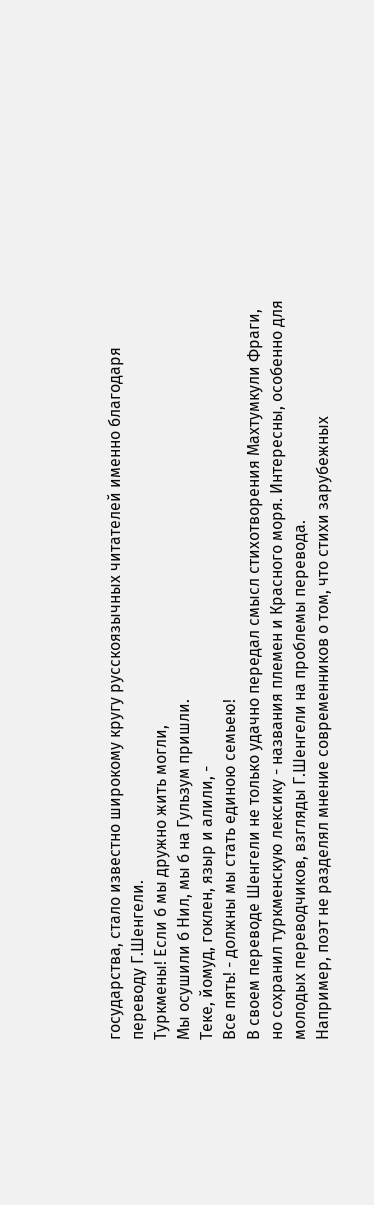государства, стало известно широкому кругу русскоязычных читателей именно благодаря переводу Г.Шенгели.
Туркмены! Если б мы дружно жить могли,
Мы осушили б Нил, мы б на Гульзум пришли.
Теке, йомуд, гоклен, языр и алили, -
Все пять! - должны мы стать единою семьею!
В своем переводе Шенгели не только удачно передал смысл стихотворения Махтумкули Фраги, но сохранил туркменскую лексику - названия племен и Красного моря. Интересны, особенно для молодых переводчиков, взгляды Г.Шенгели на проблемы перевода.
Например, поэт не разделял мнение современников о том, что стихи зарубежных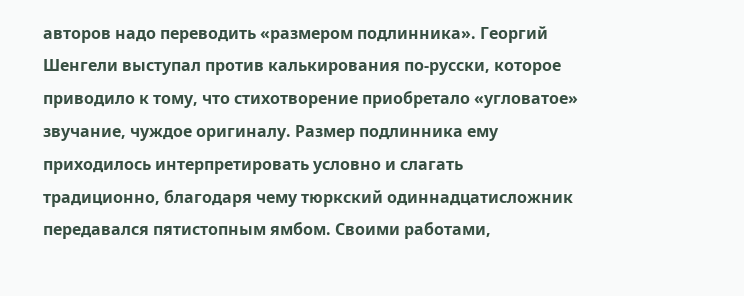авторов надо переводить «размером подлинника». Георгий Шенгели выступал против калькирования по-русски, которое приводило к тому, что стихотворение приобретало «угловатое» звучание, чуждое оригиналу. Размер подлинника ему приходилось интерпретировать условно и слагать традиционно, благодаря чему тюркский одиннадцатисложник передавался пятистопным ямбом. Своими работами,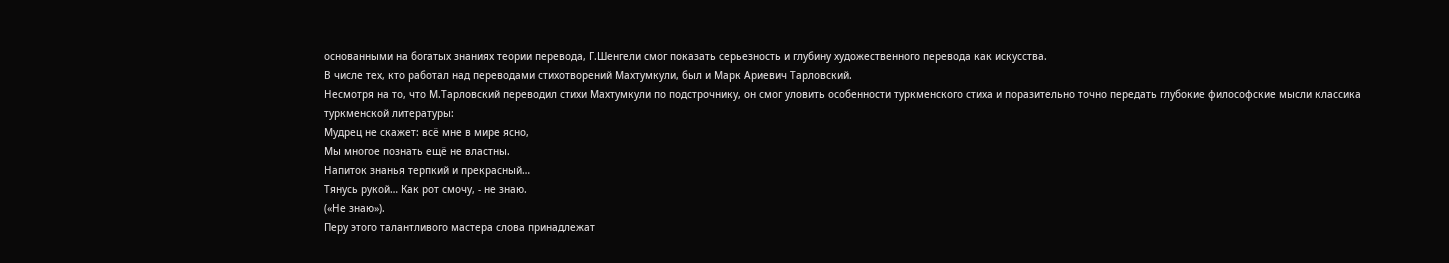основанными на богатых знаниях теории перевода, Г.Шенгели смог показать серьезность и глубину художественного перевода как искусства.
В числе тех, кто работал над переводами стихотворений Махтумкули, был и Марк Ариевич Тарловский.
Несмотря на то, что М.Тарловский переводил стихи Махтумкули по подстрочнику, он смог уловить особенности туркменского стиха и поразительно точно передать глубокие философские мысли классика туркменской литературы:
Мудрец не скажет: всё мне в мире ясно,
Мы многое познать ещё не властны.
Напиток знанья терпкий и прекрасный…
Тянусь рукой… Как рот смочу, - не знаю.
(«Не знаю»).
Перу этого талантливого мастера слова принадлежат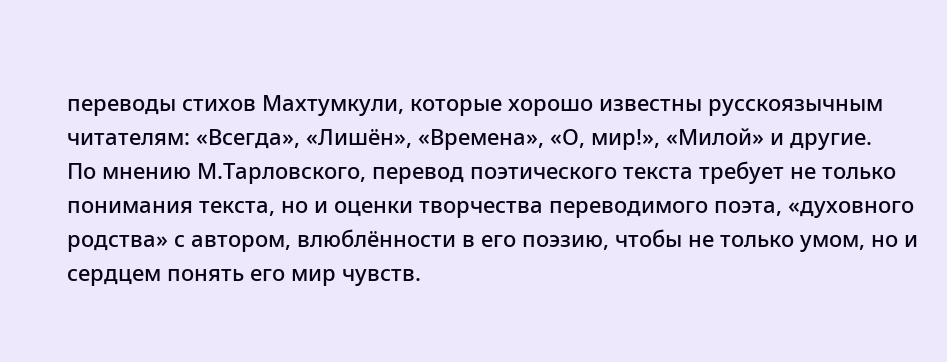переводы стихов Махтумкули, которые хорошо известны русскоязычным читателям: «Всегда», «Лишён», «Времена», «О, мир!», «Милой» и другие.
По мнению М.Тарловского, перевод поэтического текста требует не только понимания текста, но и оценки творчества переводимого поэта, «духовного родства» с автором, влюблённости в его поэзию, чтобы не только умом, но и сердцем понять его мир чувств.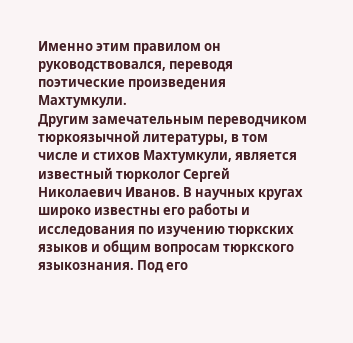Именно этим правилом он руководствовался, переводя поэтические произведения Махтумкули.
Другим замечательным переводчиком тюркоязычной литературы, в том числе и стихов Махтумкули, является известный тюрколог Сергей Николаевич Иванов. В научных кругах широко известны его работы и исследования по изучению тюркских языков и общим вопросам тюркского языкознания. Под его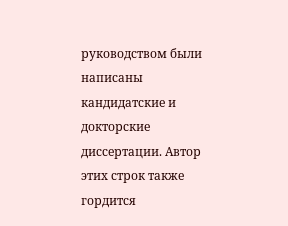руководством были написаны кандидатские и докторские диссертации. Автор этих строк также гордится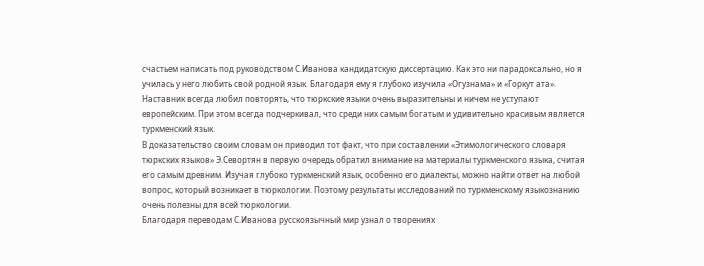счастьем написать под руководством С.Иванова кандидатскую диссертацию. Как это ни парадоксально, но я училась у него любить свой родной язык. Благодаря ему я глубоко изучила «Огузнама» и «Горкут ата». Наставник всегда любил повторять, что тюркские языки очень выразительны и ничем не уступают европейским. При этом всегда подчеркивал, что среди них самым богатым и удивительно красивым является туркменский язык.
В доказательство своим словам он приводил тот факт, что при составлении «Этимологического словаря тюркских языков» Э.Севортян в первую очередь обратил внимание на материалы туркменского языка, считая его самым древним. Изучая глубоко туркменский язык, особенно его диалекты, можно найти ответ на любой вопрос, который возникает в тюркологии. Поэтому результаты исследований по туркменскому языкознанию очень полезны для всей тюркологии.
Благодаря переводам С.Иванова русскоязычный мир узнал о творениях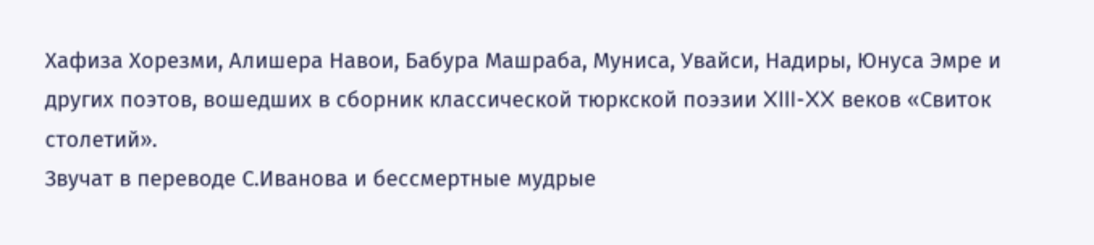Хафиза Хорезми, Алишера Навои, Бабура Машраба, Муниса, Увайси, Надиры, Юнуса Эмре и других поэтов, вошедших в сборник классической тюркской поэзии XIII-XX веков «Свиток столетий».
Звучат в переводе С.Иванова и бессмертные мудрые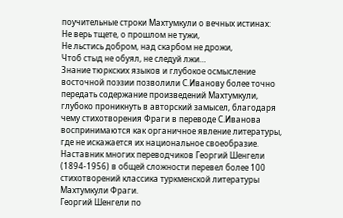поучительные строки Махтумкули о вечных истинах:
Не верь тщете, о прошлом не тужи,
Не льстись добром, над скарбом не дрожи,
Чтоб стыд не обуял, не следуй лжи…
Знание тюркских языков и глубокое осмысление восточной поэзии позволили С.Иванову более точно передать содержание произведений Махтумкули, глубоко проникнуть в авторский замысел, благодаря чему стихотворения Фраги в переводе С.Иванова воспринимаются как органичное явление литературы, где не искажается их национальное своеобразие.
Наставник многих переводчиков Георгий Шенгели (1894-1956) в общей сложности перевел более 100 стихотворений классика туркменской литературы Махтумкули Фраги.
Георгий Шенгели по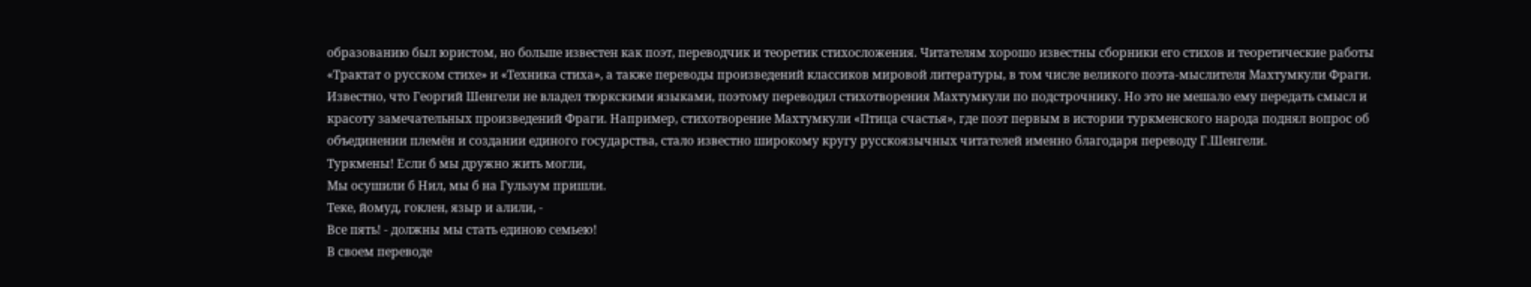образованию был юристом, но больше известен как поэт, переводчик и теоретик стихосложения. Читателям хорошо известны сборники его стихов и теоретические работы «Трактат о русском стихе» и «Техника стиха», а также переводы произведений классиков мировой литературы, в том числе великого поэта-мыслителя Махтумкули Фраги. Известно, что Георгий Шенгели не владел тюркскими языками, поэтому переводил стихотворения Махтумкули по подстрочнику. Но это не мешало ему передать смысл и красоту замечательных произведений Фраги. Например, стихотворение Махтумкули «Птица счастья», где поэт первым в истории туркменского народа поднял вопрос об объединении племён и создании единого государства, стало известно широкому кругу русскоязычных читателей именно благодаря переводу Г.Шенгели.
Туркмены! Если б мы дружно жить могли,
Мы осушили б Нил, мы б на Гульзум пришли.
Теке, йомуд, гоклен, языр и алили, -
Все пять! - должны мы стать единою семьею!
В своем переводе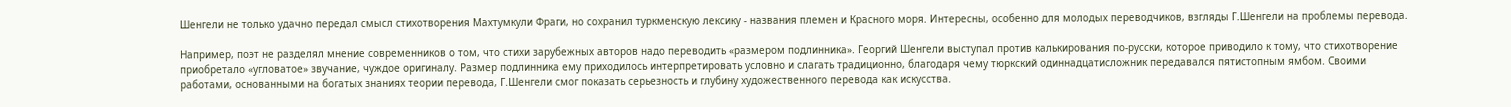Шенгели не только удачно передал смысл стихотворения Махтумкули Фраги, но сохранил туркменскую лексику - названия племен и Красного моря. Интересны, особенно для молодых переводчиков, взгляды Г.Шенгели на проблемы перевода.

Например, поэт не разделял мнение современников о том, что стихи зарубежных авторов надо переводить «размером подлинника». Георгий Шенгели выступал против калькирования по-русски, которое приводило к тому, что стихотворение приобретало «угловатое» звучание, чуждое оригиналу. Размер подлинника ему приходилось интерпретировать условно и слагать традиционно, благодаря чему тюркский одиннадцатисложник передавался пятистопным ямбом. Своими работами, основанными на богатых знаниях теории перевода, Г.Шенгели смог показать серьезность и глубину художественного перевода как искусства.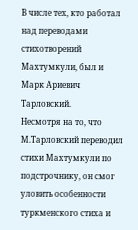В числе тех, кто работал над переводами стихотворений Махтумкули, был и Марк Ариевич Тарловский.
Несмотря на то, что М.Тарловский переводил стихи Махтумкули по подстрочнику, он смог уловить особенности туркменского стиха и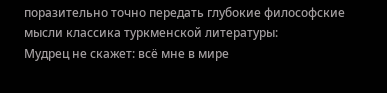поразительно точно передать глубокие философские мысли классика туркменской литературы:
Мудрец не скажет: всё мне в мире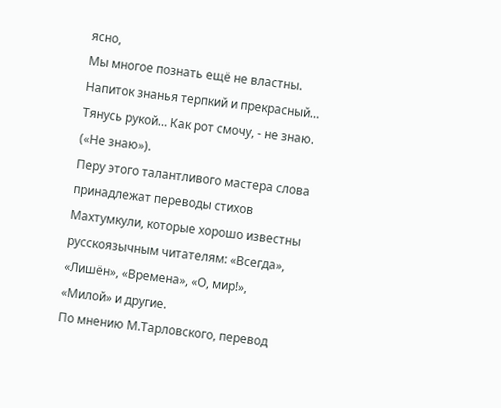ясно,
Мы многое познать ещё не властны.
Напиток знанья терпкий и прекрасный…
Тянусь рукой… Как рот смочу, - не знаю.
(«Не знаю»).
Перу этого талантливого мастера слова принадлежат переводы стихов Махтумкули, которые хорошо известны русскоязычным читателям: «Всегда», «Лишён», «Времена», «О, мир!», «Милой» и другие.
По мнению М.Тарловского, перевод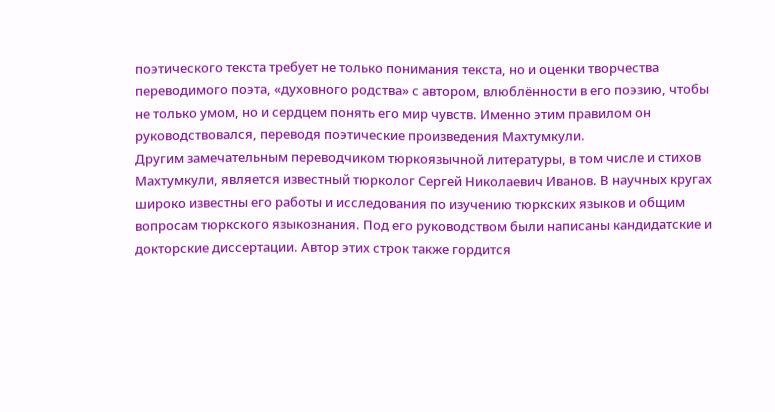поэтического текста требует не только понимания текста, но и оценки творчества переводимого поэта, «духовного родства» с автором, влюблённости в его поэзию, чтобы не только умом, но и сердцем понять его мир чувств. Именно этим правилом он руководствовался, переводя поэтические произведения Махтумкули.
Другим замечательным переводчиком тюркоязычной литературы, в том числе и стихов Махтумкули, является известный тюрколог Сергей Николаевич Иванов. В научных кругах широко известны его работы и исследования по изучению тюркских языков и общим вопросам тюркского языкознания. Под его руководством были написаны кандидатские и докторские диссертации. Автор этих строк также гордится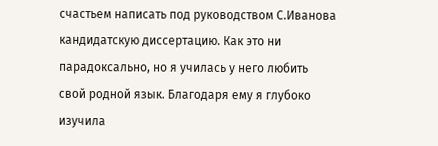счастьем написать под руководством С.Иванова кандидатскую диссертацию. Как это ни парадоксально, но я училась у него любить свой родной язык. Благодаря ему я глубоко изучила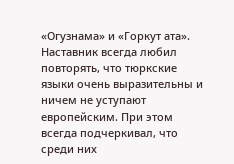«Огузнама» и «Горкут ата». Наставник всегда любил повторять, что тюркские языки очень выразительны и ничем не уступают европейским. При этом всегда подчеркивал, что среди них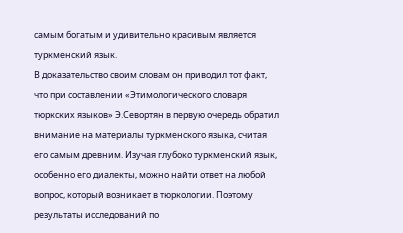самым богатым и удивительно красивым является туркменский язык.
В доказательство своим словам он приводил тот факт, что при составлении «Этимологического словаря тюркских языков» Э.Севортян в первую очередь обратил внимание на материалы туркменского языка, считая его самым древним. Изучая глубоко туркменский язык, особенно его диалекты, можно найти ответ на любой вопрос, который возникает в тюркологии. Поэтому результаты исследований по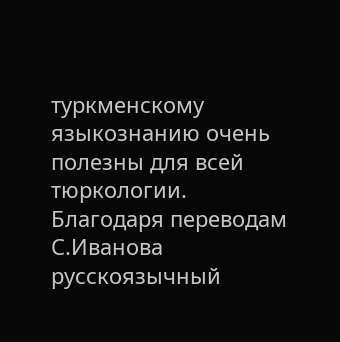туркменскому языкознанию очень полезны для всей тюркологии.
Благодаря переводам С.Иванова русскоязычный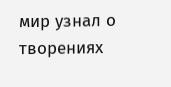мир узнал о творениях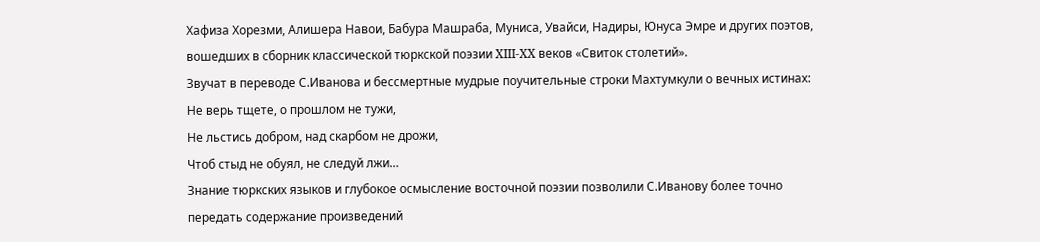Хафиза Хорезми, Алишера Навои, Бабура Машраба, Муниса, Увайси, Надиры, Юнуса Эмре и других поэтов, вошедших в сборник классической тюркской поэзии XIII-XX веков «Свиток столетий».
Звучат в переводе С.Иванова и бессмертные мудрые поучительные строки Махтумкули о вечных истинах:
Не верь тщете, о прошлом не тужи,
Не льстись добром, над скарбом не дрожи,
Чтоб стыд не обуял, не следуй лжи…
Знание тюркских языков и глубокое осмысление восточной поэзии позволили С.Иванову более точно передать содержание произведений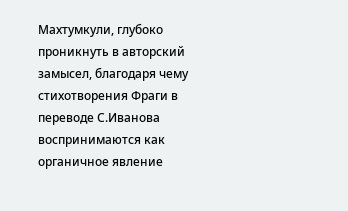Махтумкули, глубоко проникнуть в авторский замысел, благодаря чему стихотворения Фраги в переводе С.Иванова воспринимаются как органичное явление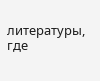литературы, где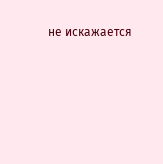не искажается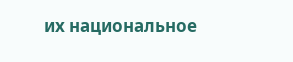их национальное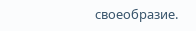своеобразие.